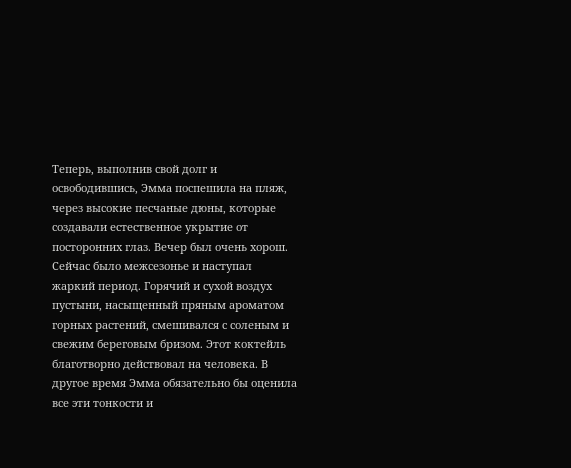Теперь, выполнив свой долг и освободившись, Эмма поспешила на пляж, через высокие песчаные дюны, которые создавали естественное укрытие от посторонних глаз. Вечер был очень хорош. Сейчас было межсезонье и наступал жаркий период. Горячий и сухой воздух пустыни, насыщенный пряным ароматом горных растений, смешивался с соленым и свежим береговым бризом. Этот коктейль благотворно действовал на человека. В другое время Эмма обязательно бы оценила все эти тонкости и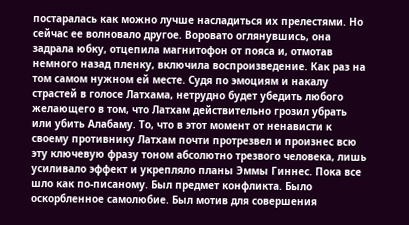постаралась как можно лучше насладиться их прелестями. Но сейчас ее волновало другое. Воровато оглянувшись, она задрала юбку, отцепила магнитофон от пояса и, отмотав немного назад пленку, включила воспроизведение. Как раз на том самом нужном ей месте. Судя по эмоциям и накалу страстей в голосе Латхама, нетрудно будет убедить любого желающего в том, что Латхам действительно грозил убрать или убить Алабаму. То, что в этот момент от ненависти к своему противнику Латхам почти протрезвел и произнес всю эту ключевую фразу тоном абсолютно трезвого человека, лишь усиливало эффект и укрепляло планы Эммы Гиннес. Пока все шло как по-писаному. Был предмет конфликта. Было оскорбленное самолюбие. Был мотив для совершения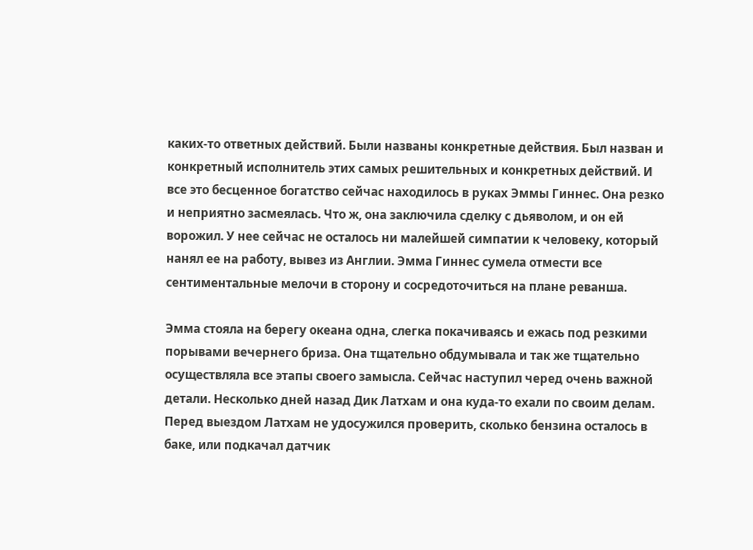каких-то ответных действий. Были названы конкретные действия. Был назван и конкретный исполнитель этих самых решительных и конкретных действий. И все это бесценное богатство сейчас находилось в руках Эммы Гиннес. Она резко и неприятно засмеялась. Что ж, она заключила сделку с дьяволом, и он ей ворожил. У нее сейчас не осталось ни малейшей симпатии к человеку, который нанял ее на работу, вывез из Англии. Эмма Гиннес сумела отмести все сентиментальные мелочи в сторону и сосредоточиться на плане реванша.

Эмма стояла на берегу океана одна, слегка покачиваясь и ежась под резкими порывами вечернего бриза. Она тщательно обдумывала и так же тщательно осуществляла все этапы своего замысла. Сейчас наступил черед очень важной детали. Несколько дней назад Дик Латхам и она куда-то ехали по своим делам. Перед выездом Латхам не удосужился проверить, сколько бензина осталось в баке, или подкачал датчик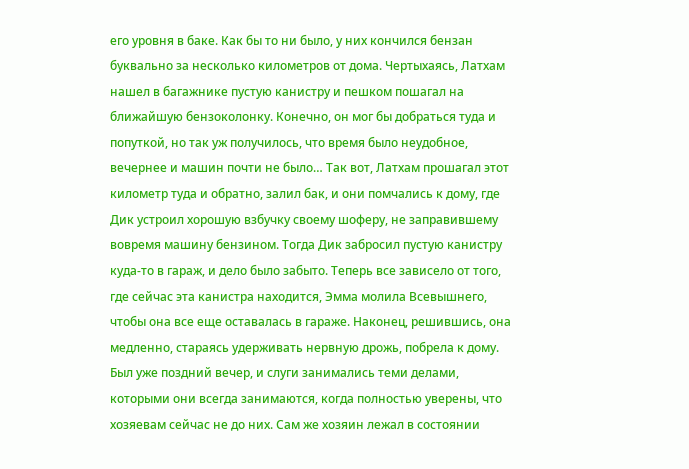его уровня в баке. Как бы то ни было, у них кончился бензан буквально за несколько километров от дома. Чертыхаясь, Латхам нашел в багажнике пустую канистру и пешком пошагал на ближайшую бензоколонку. Конечно, он мог бы добраться туда и попуткой, но так уж получилось, что время было неудобное, вечернее и машин почти не было… Так вот, Латхам прошагал этот километр туда и обратно, залил бак, и они помчались к дому, где Дик устроил хорошую взбучку своему шоферу, не заправившему вовремя машину бензином. Тогда Дик забросил пустую канистру куда-то в гараж, и дело было забыто. Теперь все зависело от того, где сейчас эта канистра находится, Эмма молила Всевышнего, чтобы она все еще оставалась в гараже. Наконец, решившись, она медленно, стараясь удерживать нервную дрожь, побрела к дому. Был уже поздний вечер, и слуги занимались теми делами, которыми они всегда занимаются, когда полностью уверены, что хозяевам сейчас не до них. Сам же хозяин лежал в состоянии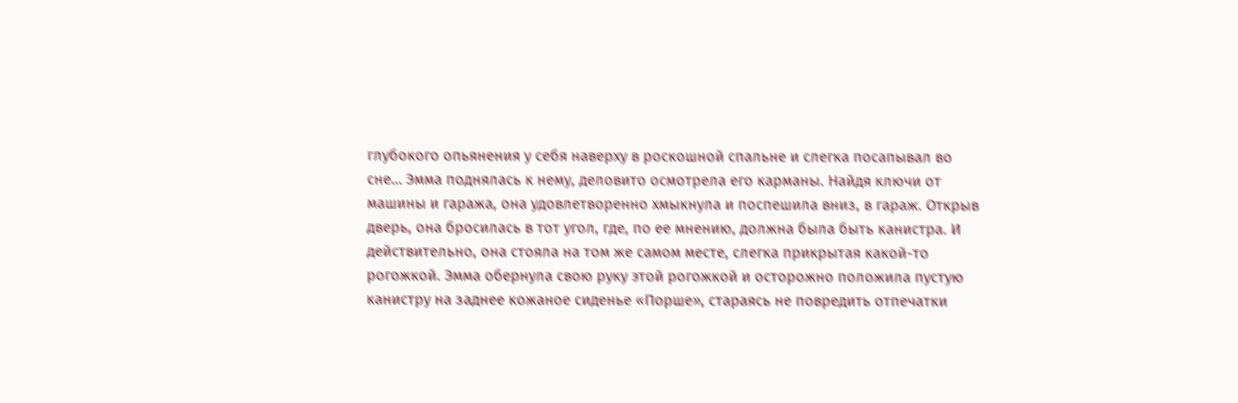глубокого опьянения у себя наверху в роскошной спальне и слегка посапывал во сне… Эмма поднялась к нему, деловито осмотрела его карманы. Найдя ключи от машины и гаража, она удовлетворенно хмыкнула и поспешила вниз, в гараж. Открыв дверь, она бросилась в тот угол, где, по ее мнению, должна была быть канистра. И действительно, она стояла на том же самом месте, слегка прикрытая какой-то рогожкой. Эмма обернула свою руку этой рогожкой и осторожно положила пустую канистру на заднее кожаное сиденье «Порше», стараясь не повредить отпечатки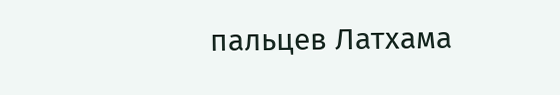пальцев Латхама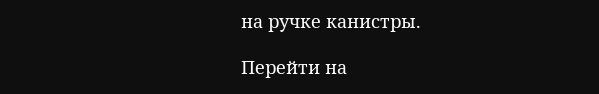на ручке канистры.

Перейти на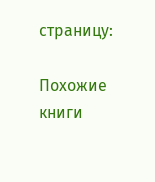страницу:

Похожие книги